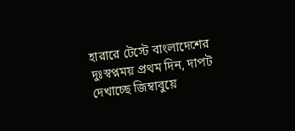হারারে টেস্টে বাংলাদেশের দুঃস্বপ্নময় প্রথম দিন, দাপট দেখাচ্ছে জিম্বাবুয়ে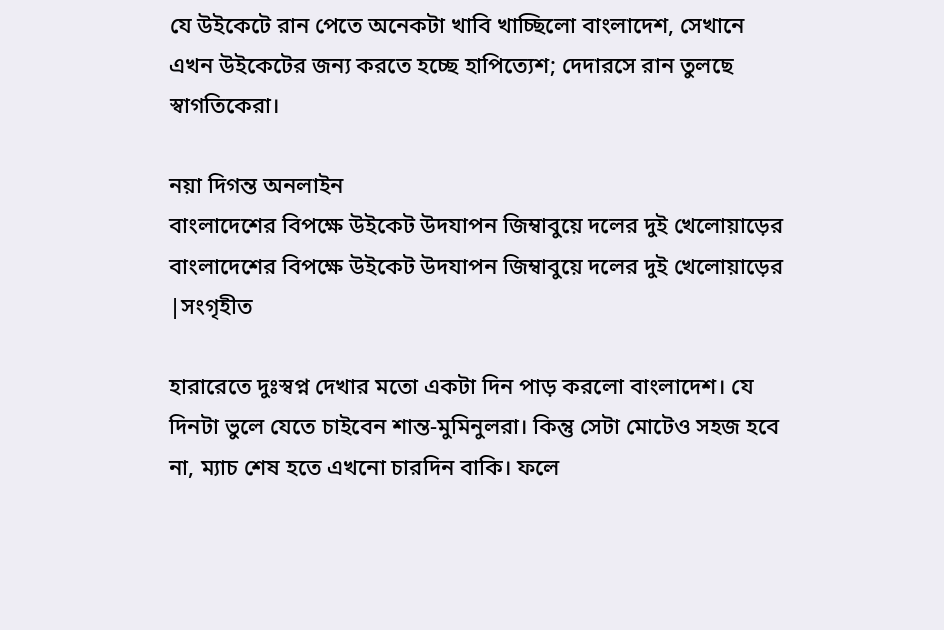যে উইকেটে রান পেতে অনেকটা খাবি খাচ্ছিলো বাংলাদেশ, সেখানে এখন উইকেটের জন্য করতে হচ্ছে হাপিত্যেশ; দেদারসে রান তুলছে স্বাগতিকেরা।

নয়া দিগন্ত অনলাইন
বাংলাদেশের বিপক্ষে উইকেট উদযাপন জিম্বাবুয়ে দলের দুই খেলোয়াড়ের
বাংলাদেশের বিপক্ষে উইকেট উদযাপন জিম্বাবুয়ে দলের দুই খেলোয়াড়ের |সংগৃহীত

হারারেতে দুঃস্বপ্ন দেখার মতো একটা দিন পাড় করলো বাংলাদেশ। যে দিনটা ভুলে যেতে চাইবেন শান্ত-মুমিনুলরা। কিন্তু সেটা মোটেও সহজ হবে না, ম্যাচ শেষ হতে এখনো চারদিন বাকি। ফলে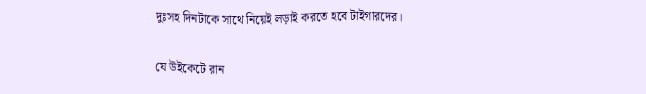দুঃসহ দিনটাকে সাথে নিয়েই লড়াই করতে হবে টাইগারদের।

যে উইকেটে রান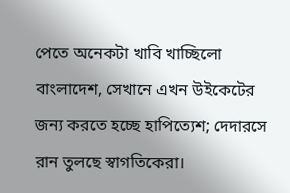পেতে অনেকটা খাবি খাচ্ছিলো বাংলাদেশ, সেখানে এখন উইকেটের জন্য করতে হচ্ছে হাপিত্যেশ; দেদারসে রান তুলছে স্বাগতিকেরা।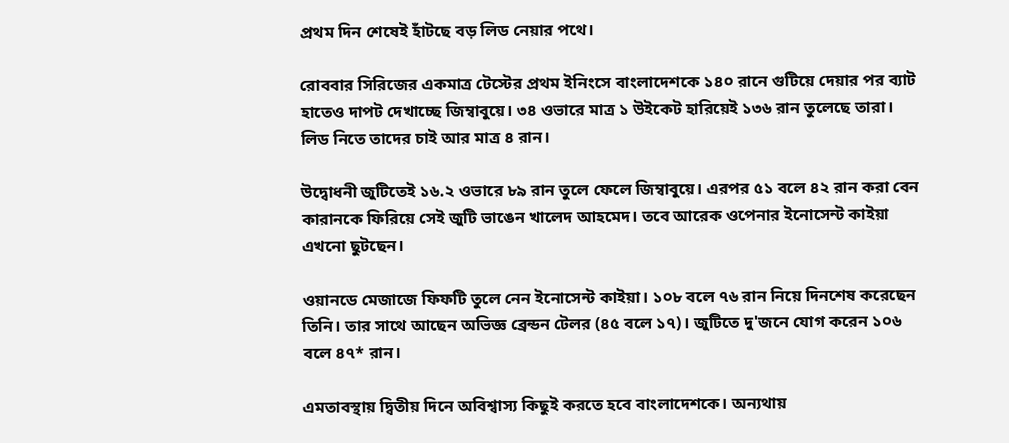প্রথম দিন শেষেই হাঁটছে বড় লিড নেয়ার পথে।

রোববার সিরিজের একমাত্র টেস্টের প্রথম ইনিংসে বাংলাদেশকে ১৪০ রানে গুটিয়ে দেয়ার পর ব্যাট হাতেও দাপট দেখাচ্ছে জিম্বাবুয়ে। ৩৪ ওভারে মাত্র ১ উইকেট হারিয়েই ১৩৬ রান তুলেছে তারা। লিড নিতে তাদের চাই আর মাত্র ৪ রান।

উদ্বোধনী জুটিতেই ১৬.২ ওভারে ৮৯ রান তুলে ফেলে জিম্বাবুয়ে। এরপর ৫১ বলে ৪২ রান করা বেন কারানকে ফিরিয়ে সেই জুটি ভাঙেন খালেদ আহমেদ। তবে আরেক ওপেনার ইনোসেন্ট কাইয়া এখনো ছুটছেন।

ওয়ানডে মেজাজে ফিফটি তুলে নেন ইনোসেন্ট কাইয়া। ১০৮ বলে ৭৬ রান নিয়ে দিনশেষ করেছেন তিনি। তার সাথে আছেন অভিজ্ঞ ব্রেন্ডন টেলর (৪৫ বলে ১৭)। জুটিতে দু'জনে যোগ করেন ১০৬ বলে ৪৭* রান।

এমতাবস্থায় দ্বিতীয় দিনে অবিশ্বাস্য কিছুই করতে হবে বাংলাদেশকে। অন্যথায়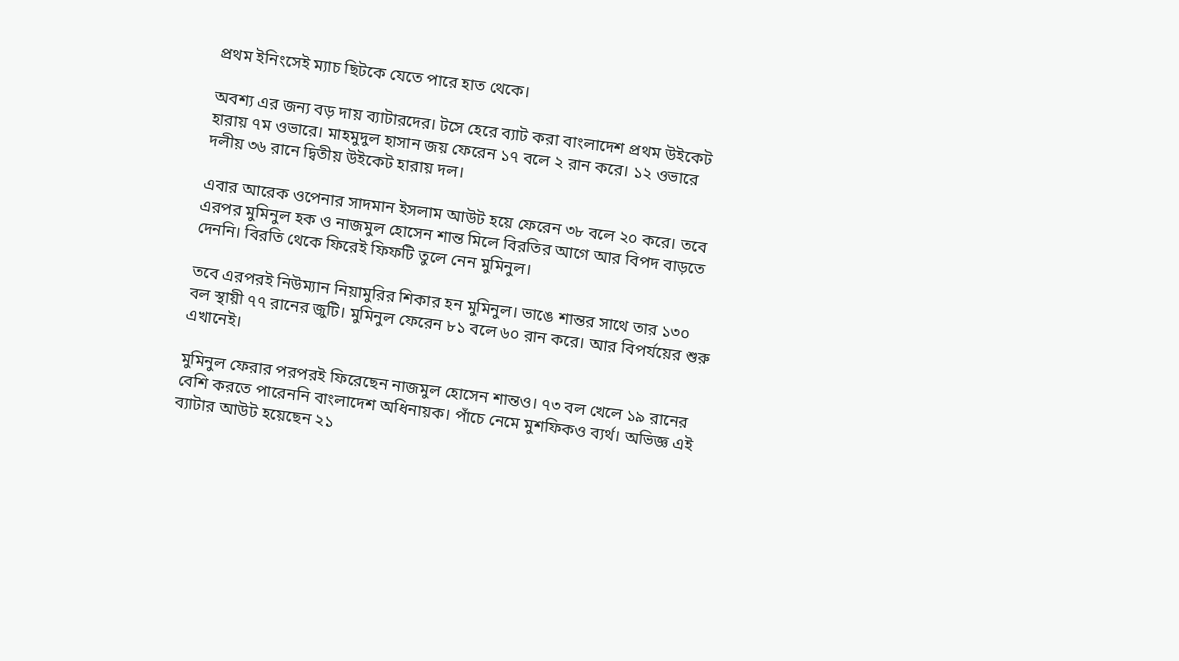প্রথম ইনিংসেই ম্যাচ ছিটকে যেতে পারে হাত থেকে।

অবশ্য এর জন্য বড় দায় ব্যাটারদের। টসে হেরে ব্যাট করা বাংলাদেশ প্রথম উইকেট হারায় ৭ম ওভারে। মাহমুদুল হাসান জয় ফেরেন ১৭ বলে ২ রান করে। ১২ ওভারে দলীয় ৩৬ রানে দ্বিতীয় উইকেট হারায় দল।

এবার আরেক ওপেনার সাদমান ইসলাম আউট হয়ে ফেরেন ৩৮ বলে ২০ করে। তবে এরপর মুমিনুল হক ও নাজমুল হোসেন শান্ত মিলে বিরতির আগে আর বিপদ বাড়তে দেননি। বিরতি থেকে ফিরেই ফিফটি তুলে নেন মুমিনুল।

তবে এরপরই নিউম‍্যান নিয়ামুরির শিকার হন মুমিনুল। ভাঙে শান্তর সাথে তার ১৩০ বল স্থায়ী ৭৭ রানের জুটি। মুমিনুল ফেরেন ৮১ বলে ৬০ রান করে। আর বিপর্যয়ের শুরু এখানেই।

মুমিনুল ফেরার পরপরই ফিরেছেন নাজমুল হোসেন শান্তও। ৭৩ বল খেলে ১৯ রানের বেশি করতে পারেননি বাংলাদেশ অধিনায়ক। পাঁচে নেমে মুশফিকও ব্যর্থ। অভিজ্ঞ এই ব্যাটার আউট হয়েছেন ২১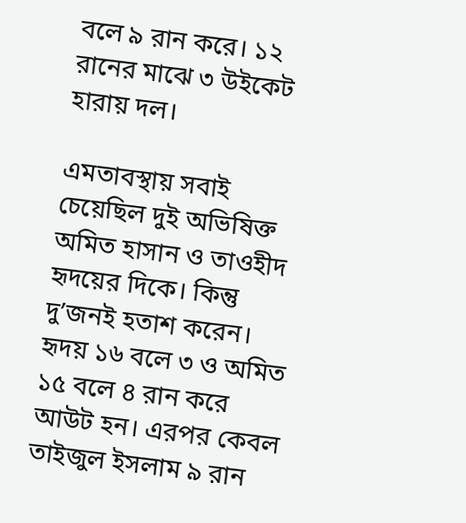বলে ৯ রান করে। ১২ রানের মাঝে ৩ উইকেট হারায় দল।

এমতাবস্থায় সবাই চেয়েছিল দুই অভিষিক্ত অমিত হাসান ও তাওহীদ হৃদয়ের দিকে। কিন্তু দু’জনই হতাশ করেন। হৃদয় ১৬ বলে ৩ ও অমিত ১৫ বলে ৪ রান করে আউট হন। এরপর কেবল তাইজুল ইসলাম ৯ রান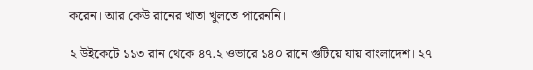করেন। আর কেউ রানের খাতা খুলতে পারেননি।

২ উইকেটে ১১৩ রান থেকে ৪৭.২ ওভারে ১৪০ রানে গুটিয়ে যায় বাংলাদেশ। ২৭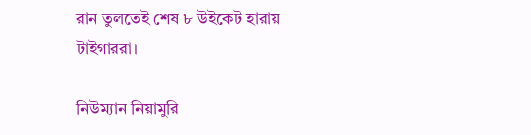রান তুলতেই শেষ ৮ উইকেট হারায় টাইগাররা।

নিউম‍্যান নিয়ামুরি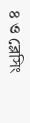৪ ও ব্লেসিং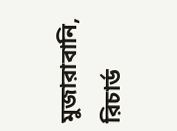মুজারাবানি, রিচার্ড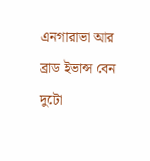এনগারাভা আর ব্রাড ইভান্স বেন দুটো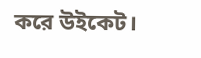করে উইকেট।